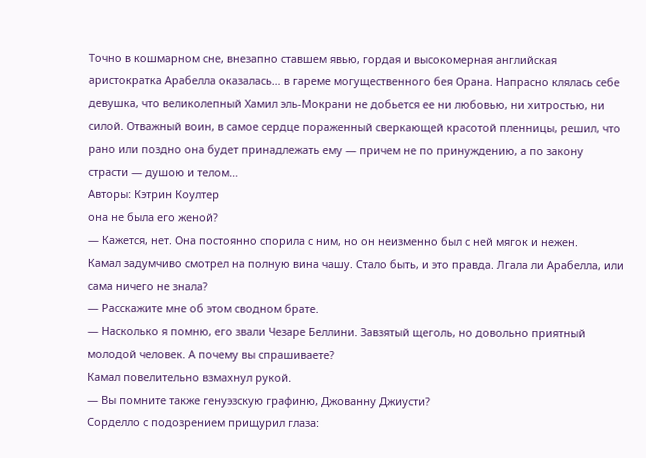Точно в кошмарном сне, внезапно ставшем явью, гордая и высокомерная английская аристократка Арабелла оказалась… в гареме могущественного бея Орана. Напрасно клялась себе девушка, что великолепный Хамил эль-Мокрани не добьется ее ни любовью, ни хитростью, ни силой. Отважный воин, в самое сердце пораженный сверкающей красотой пленницы, решил, что рано или поздно она будет принадлежать ему — причем не по принуждению, а по закону страсти — душою и телом…
Авторы: Кэтрин Коултер
она не была его женой?
— Кажется, нет. Она постоянно спорила с ним, но он неизменно был с ней мягок и нежен.
Камал задумчиво смотрел на полную вина чашу. Стало быть, и это правда. Лгала ли Арабелла, или сама ничего не знала?
— Расскажите мне об этом сводном брате.
— Насколько я помню, его звали Чезаре Беллини. Завзятый щеголь, но довольно приятный молодой человек. А почему вы спрашиваете?
Камал повелительно взмахнул рукой.
— Вы помните также генуэзскую графиню, Джованну Джиусти?
Сорделло с подозрением прищурил глаза: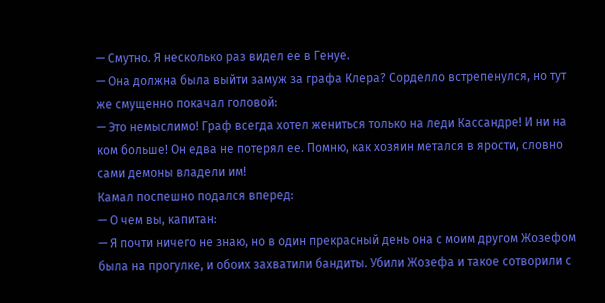— Смутно. Я несколько раз видел ее в Генуе.
— Она должна была выйти замуж за графа Клера? Сорделло встрепенулся, но тут же смущенно покачал головой:
— Это немыслимо! Граф всегда хотел жениться только на леди Кассандре! И ни на ком больше! Он едва не потерял ее. Помню, как хозяин метался в ярости, словно сами демоны владели им!
Камал поспешно подался вперед:
— О чем вы, капитан:
— Я почти ничего не знаю, но в один прекрасный день она с моим другом Жозефом была на прогулке, и обоих захватили бандиты. Убили Жозефа и такое сотворили с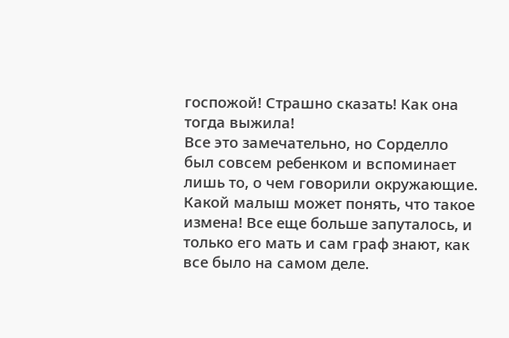госпожой! Страшно сказать! Как она тогда выжила!
Все это замечательно, но Сорделло был совсем ребенком и вспоминает лишь то, о чем говорили окружающие. Какой малыш может понять, что такое измена! Все еще больше запуталось, и только его мать и сам граф знают, как все было на самом деле.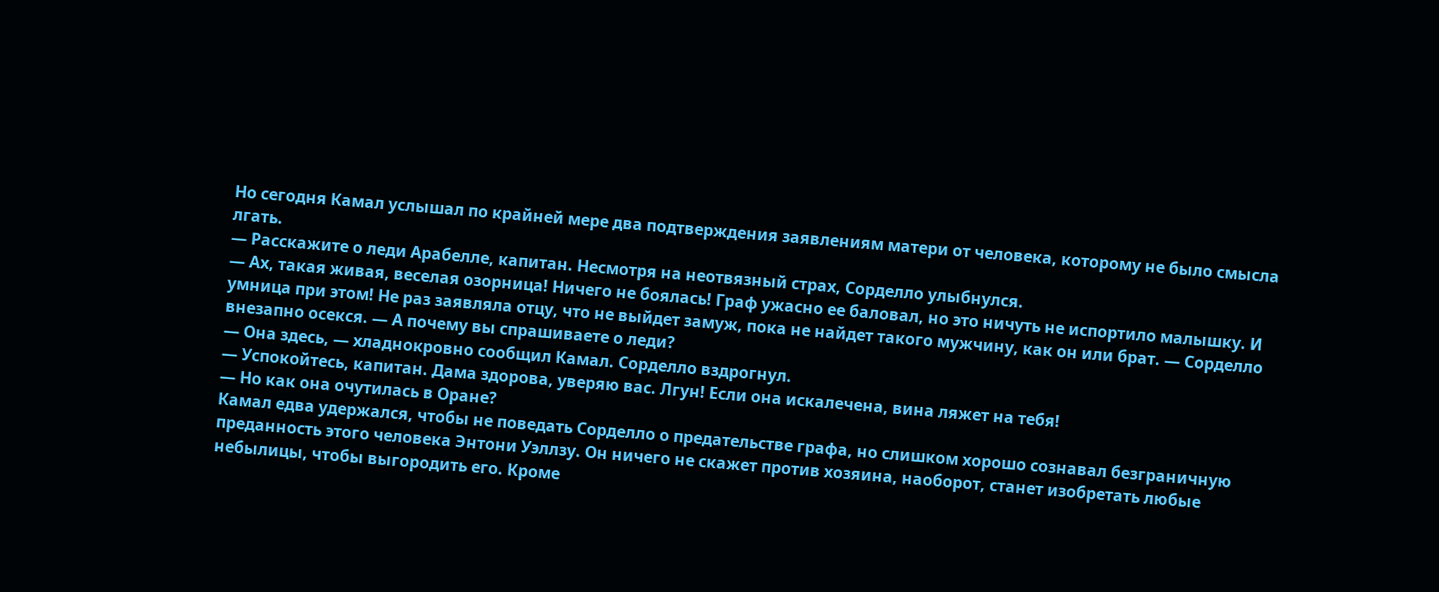Но сегодня Камал услышал по крайней мере два подтверждения заявлениям матери от человека, которому не было смысла лгать.
— Расскажите о леди Арабелле, капитан. Несмотря на неотвязный страх, Сорделло улыбнулся.
— Ах, такая живая, веселая озорница! Ничего не боялась! Граф ужасно ее баловал, но это ничуть не испортило малышку. И умница при этом! Не раз заявляла отцу, что не выйдет замуж, пока не найдет такого мужчину, как он или брат. — Сорделло внезапно осекся. — А почему вы спрашиваете о леди?
— Она здесь, — хладнокровно сообщил Камал. Сорделло вздрогнул.
— Успокойтесь, капитан. Дама здорова, уверяю вас. Лгун! Если она искалечена, вина ляжет на тебя!
— Но как она очутилась в Оране?
Камал едва удержался, чтобы не поведать Сорделло о предательстве графа, но слишком хорошо сознавал безграничную преданность этого человека Энтони Уэллзу. Он ничего не скажет против хозяина, наоборот, станет изобретать любые небылицы, чтобы выгородить его. Кроме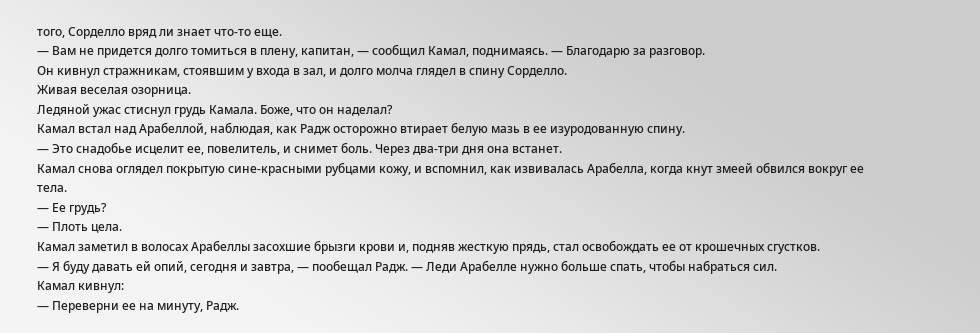того, Сорделло вряд ли знает что-то еще.
— Вам не придется долго томиться в плену, капитан, — сообщил Камал, поднимаясь. — Благодарю за разговор.
Он кивнул стражникам, стоявшим у входа в зал, и долго молча глядел в спину Сорделло.
Живая веселая озорница.
Ледяной ужас стиснул грудь Камала. Боже, что он наделал?
Камал встал над Арабеллой, наблюдая, как Радж осторожно втирает белую мазь в ее изуродованную спину.
— Это снадобье исцелит ее, повелитель, и снимет боль. Через два-три дня она встанет.
Камал снова оглядел покрытую сине-красными рубцами кожу, и вспомнил, как извивалась Арабелла, когда кнут змеей обвился вокруг ее тела.
— Ее грудь?
— Плоть цела.
Камал заметил в волосах Арабеллы засохшие брызги крови и, подняв жесткую прядь, стал освобождать ее от крошечных сгустков.
— Я буду давать ей опий, сегодня и завтра, — пообещал Радж. — Леди Арабелле нужно больше спать, чтобы набраться сил.
Камал кивнул:
— Переверни ее на минуту, Радж.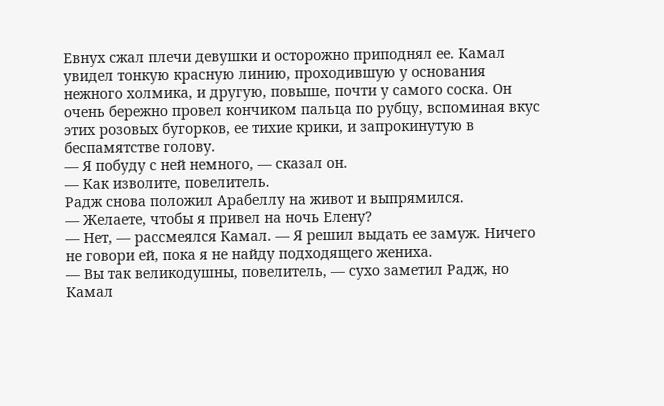Евнух сжал плечи девушки и осторожно приподнял ее. Камал увидел тонкую красную линию, проходившую у основания нежного холмика, и другую, повыше, почти у самого соска. Он очень бережно провел кончиком пальца по рубцу, вспоминая вкус этих розовых бугорков, ее тихие крики, и запрокинутую в беспамятстве голову.
— Я побуду с ней немного, — сказал он.
— Как изволите, повелитель.
Радж снова положил Арабеллу на живот и выпрямился.
— Желаете, чтобы я привел на ночь Елену?
— Нет, — рассмеялся Камал. — Я решил выдать ее замуж. Ничего не говори ей, пока я не найду подходящего жениха.
— Вы так великодушны, повелитель, — сухо заметил Радж, но Камал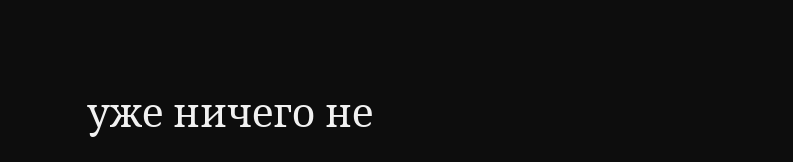уже ничего не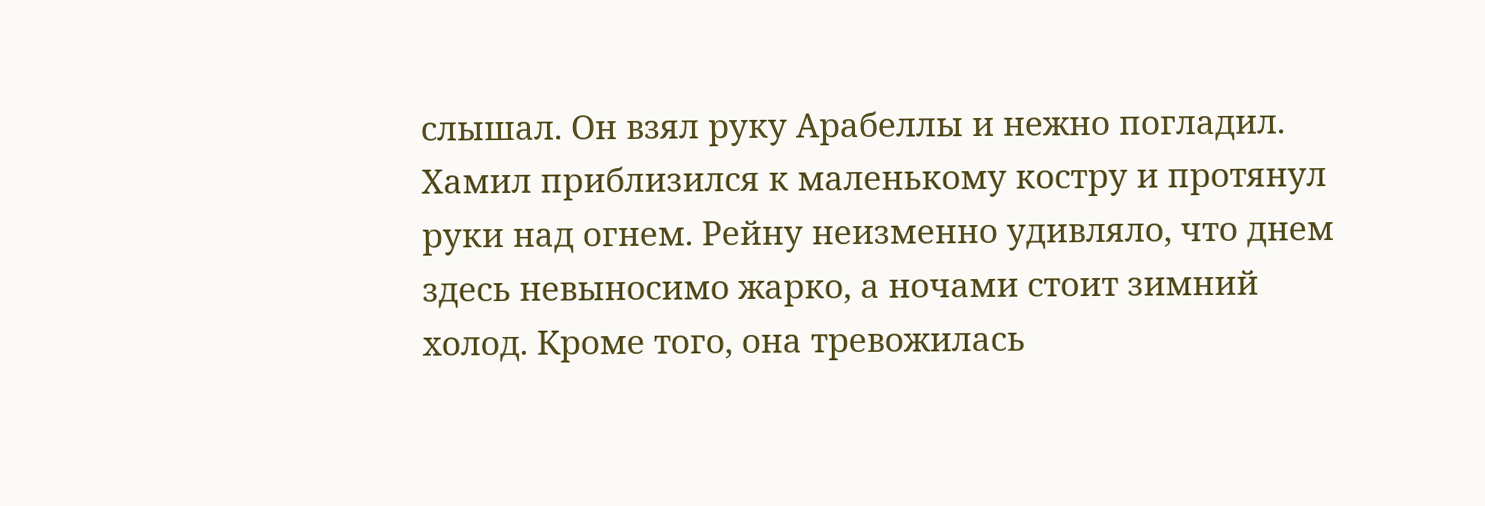слышал. Он взял руку Арабеллы и нежно погладил.
Хамил приблизился к маленькому костру и протянул руки над огнем. Рейну неизменно удивляло, что днем здесь невыносимо жарко, а ночами стоит зимний холод. Кроме того, она тревожилась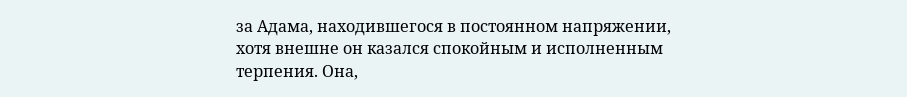за Адама, находившегося в постоянном напряжении, хотя внешне он казался спокойным и исполненным терпения. Она,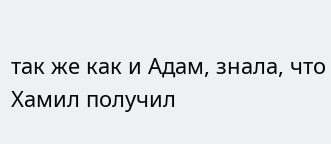так же как и Адам, знала, что Хамил получил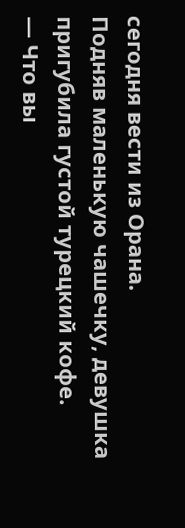сегодня вести из Орана.
Подняв маленькую чашечку, девушка пригубила густой турецкий кофе.
— Что вы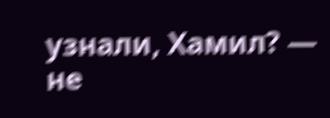узнали, Хамил? — не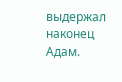выдержал наконец Адам.